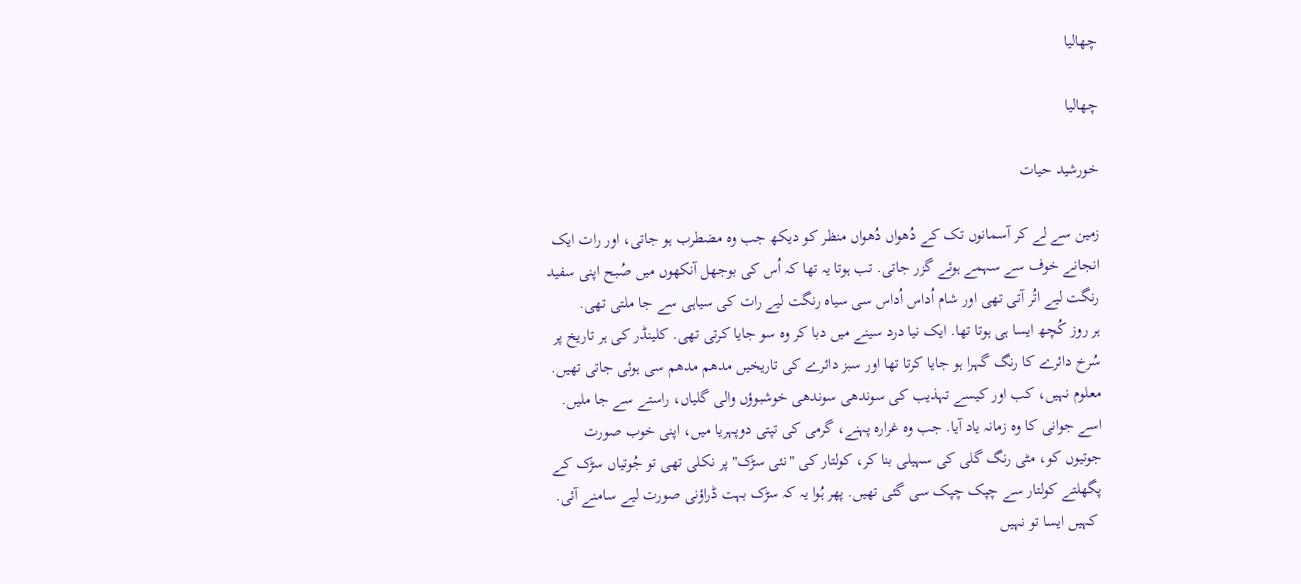چھالیا

چھالیا

خورشید حیات

زمین سے لے کر آسمانوں تک کے دُھواں دُھواں منظر کو دیکھ جب وہ مضطرب ہو جاتی، اور رات ایک انجانے خوف سے سہمے ہوئے گزر جاتی. تب ہوتا یہ تھا کہ اُس کی بوجھل آنکھوں میں صُبح اپنی سفید رنگت لیے اتُر آتی تھی اور شام اُداس اُداس سی سیاہ رنگت لیے رات کی سیاہی سے جا ملتی تھی.
ہر روز کُچھ ایسا ہی ہوتا تھا. ایک نیا درد سینے میں دبا کر وہ سو جایا کرتی تھی. کلینڈر کی ہر تاریخ پر سُرخ دائرے کا رنگ گہرا ہو جایا کرتا تھا اور سبز دائرے کی تاریخیں مدھم مدھم سی ہوئی جاتی تھیں. معلوم نہیں، کب اور کیسے تہذیب کی سوندھی سوندھی خوشبوؤں والی گلیاں، راستے سے جا ملیں. اسے جوانی کا وہ زمانہ یاد آیا. جب وہ غرارہ پہنے، گرمی کی تپتی دوپہریا میں، اپنی خوب صورت جوتیوں کو، مٹی رنگ گلی کی سہیلی بنا کر، کولتار کی "نئی سڑک" پر نکلی تھی تو جُوتیاں سڑک کے پگھلتے کولتار سے چپک چپک سی گئی تھیں. پھر ہُوا یہ کہ سڑک بہت ڈراؤنی صورت لیے سامنے آئی.
 کہیں ایسا تو نہیں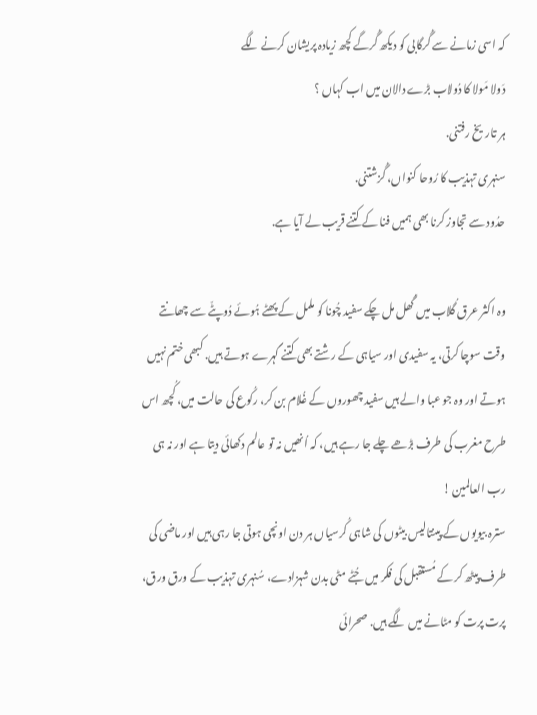کہ اسی زمانے سے گُرگابی کو دیکھ گُرگے کچھ زیادہ پریشان کرنے لگے
دَولا مَولا کا دُولاب بڑے دالان میں اب کہاں ؟
ہر تاریخ رفتنی.
سنہری تہذیب کا رُوحا کنواں، گُزشتنی.
حدُود سے تجاوز کرنا بھی ہمیں فنا کے کتنے قریب لے آیا ہے.

وہ اکثر عرق گُلاب میں گُھل مل چکے سفید چُونا کو ململ کے پھٹے ہُوئے دُوپٹّے سے چھانتے وقت سوچا کرتی، یہ سفیدی اور سیاہی کے رشتے بھی کتنے گہرے ہوتے ہیں. کبھی ختم نہیں ہوتے اور وہ جو عبا والے ہیں سفید چھوروں کے غُلام بن کر، رکُوع کی حالت میں، کُچھ اس طرح مغرب کی طرف بڑھے چلے جا رہے ہیں، کہ اُنھیں نہ تو عالم دکھائی دیتا ہے اور نہ ہی رب العالمین !
سترہ بیویوں کے پینتالیس بیٹوں کی شاہی کُرسیاں ہر دن اونچی ہوتی جا رہی ہیں اور ماضی کی طرف پیٹھ کر کے مُستقبل کی فکر میں جُٹے مٹی بدن شہزادے، سُنہری تہذیب کے ورق ورق، پرت پرت کو مٹانے میں لگے ہیں. صحرائی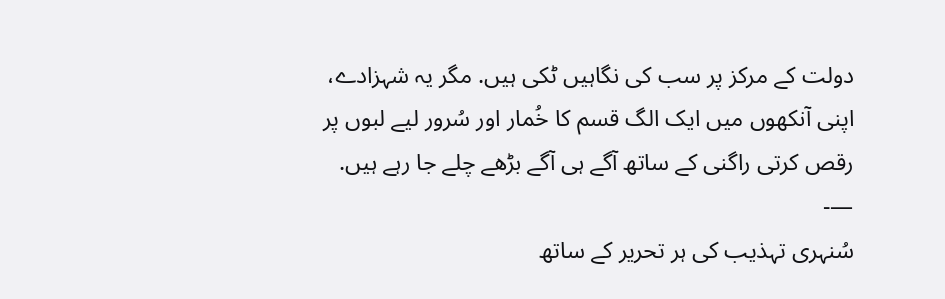دولت کے مرکز پر سب کی نگاہیں ٹکی ہیں. مگر یہ شہزادے، اپنی آنکھوں میں ایک الگ قسم کا خُمار اور سُرور لیے لبوں پر رقص کرتی راگنی کے ساتھ آگے ہی آگے بڑھے چلے جا رہے ہیں.
—-
سُنہری تہذیب کی ہر تحریر کے ساتھ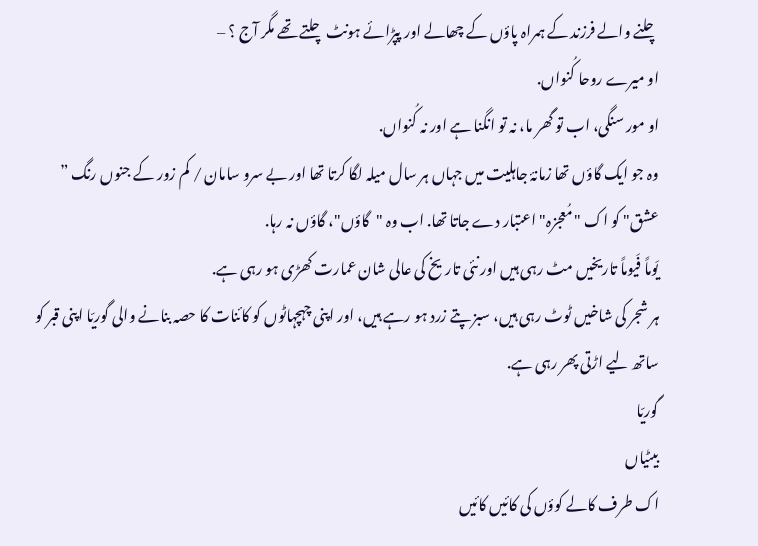چلنے والے فرزند کے ہمراہ پاؤں کے چھالے اور پپڑائے ہونٹ چلتے تھے مگر آج ؟ –
او میرے روحا کُنواں.
او مور سنگی، اب تو گھر ما، نہ تو انگنا ہے اور نہ کُنواں.
وہ جو ایک گاؤں تھا زمانۂ جاہلیت میں جہاں ہر سال میلہ لگا کرتا تھا اور بے سرو سامان / کم زور کے جنوں رنگ ” عشق" کو اک "مُعجزہ" اعتبار دے جاتا تھا. اب وہ "گاؤں"، گاؤں نہ رہا.
یَوماً فَیوماً تاریخیں مٹ رہی ہیں اور نئی تاریخ کی عالی شان عمارت کھڑی ہو رہی ہے.
ہر شجر کی شاخیں ٹوٹ رہی ہیں، سبز پتے زرد ہو رہے ہیں، اور اپنی چہچہاٹوں کو کائنات کا حصہ بنانے والی گوریّا اپنی قبر کو ساتھ لیے اڑتی پھر رہی ہے.
گوریّا
بیٹیاں
اک طرف کالے کوؤں کی کائیں کائیں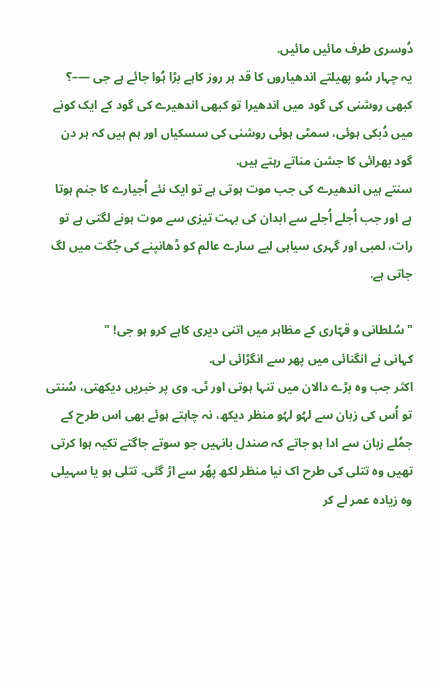دُوسری طرف مائیں مائیں.
یہ چہار سُو پھیلتے اندھیاروں کا قد ہر روز کاہے بڑا ہُوا جائے ہے جی —–؟
کبھی روشنی کی گود میں اندھیرا تو کبھی اندھیرے کی گود کے ایک کونے میں دُبکی ہوئی، سمٹی ہوئی روشنی کی سسکیاں اور ہم ہیں کہ ہر دن گود بھرائی کا جشن مناتے رہتے ہیں.
سنتے ہیں اندھیرے کی جب موت ہوتی ہے تو ایک نئے اُجیارے کا جنم ہوتا ہے اور جب اُجلے اُجلے سے ابدان کی بہت تیزی سے موت ہونے لگتی ہے تو رات، لمبی اور گہری سیاہی لیے سارے عالم کو ڈھانپنے کی جُگت میں لگ جاتی ہے.

"سُلطانی و قہّاری کے مظاہر میں اتنی دیری کاہے کرو ہو جی! "
کہانی نے انگنائی میں پھر سے انگڑائی لی.
اکثر جب وہ بڑے دالان میں تنہا ہوتی اور ٹی. وی پر خبریں دیکھتی، سُنتی تو اُس کی زبان سے لہُو لہُو منظر دیکھ، نہ چاہتے ہوئے بھی اس طرح کے جمُلے زبان سے ادا ہو جاتے کہ صندل بانہیں جو سوتے جاگتے تکیہ ہوا کرتی تھیں وہ تتلی کی طرح اک نیا منظر لکھ پھُر سے اڑ گئی. تتلی ہو یا سہیلی وہ زیادہ عمر لے کر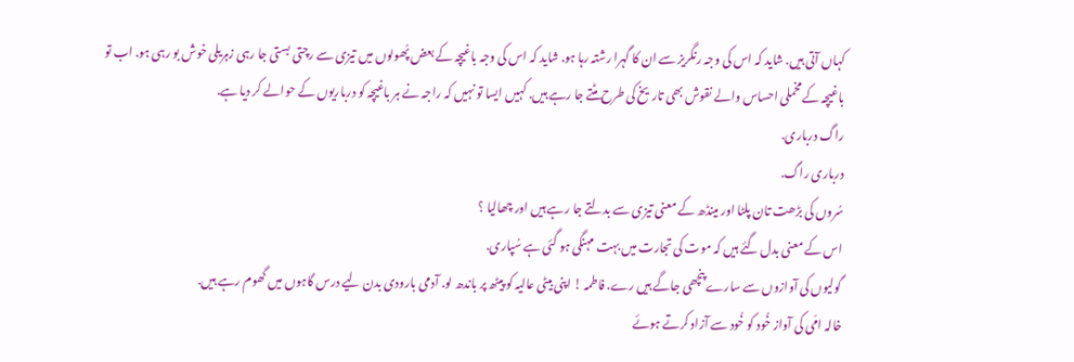کہاں آتی ہیں. شاید کہ اس کی وجہ رنگریز سے ان کا گہرا رشتہ رہا ہو. شاید کہ اس کی وجہ باغیچہ کے بعض پُھولوں میں تیزی سے رچتی بستی جا رہی زہریلی خوش بو رہی ہو. اب تو باغیچہ کے مخملی احساس والے نقوش بھی تاریخ کی طرح مٹتے جا رہے ہیں. کہیں ایسا تو نہیں کہ راجہ نے ہر باغیچہ کو درباریوں کے حوالے کر دیا ہے.
راگ درباری.
درباری راگ.
سُروں کی بڑھت تان پلٹا اور مینڈھ کے معنی تیزی سے بدلتے جا رہے ہیں اور چھالیا ؟
اس کے معنی بدل گئے ہیں کہ موت کی تجارت میں بہت مہنگی ہو گئی ہے سُپاری.
گولیوں کی آوازوں سے سارے پنچھی جاگے ہیں رے. فاطمہ ! اپنی بیٹی عالیہ کو پیٹھ پر باندھ لو. آدمی بارودی بدن لیے درس گاہوں میں گھوم رہے ہیں.
خالہ امّی کی آواز خُود کو خُود سے آزاد کرتے ہوئے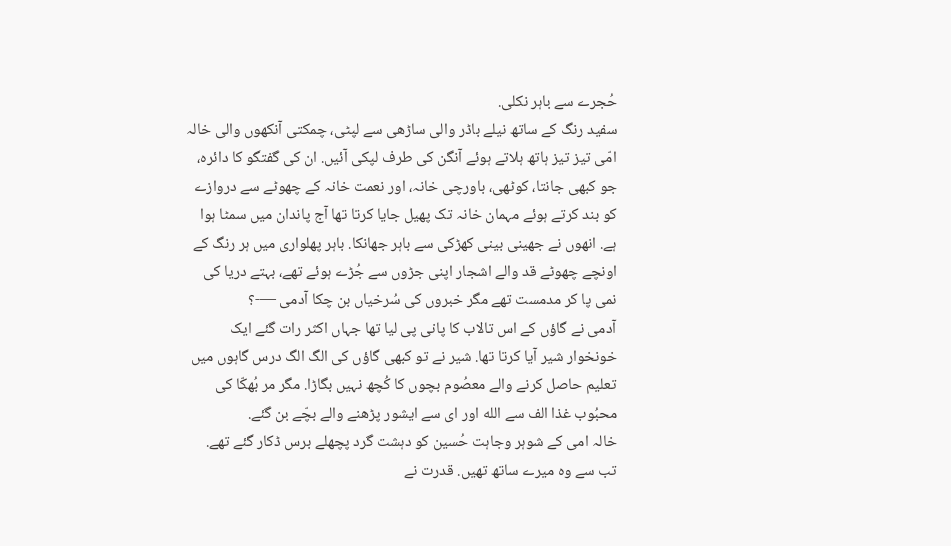حُجرے سے باہر نکلی.
سفید رنگ کے ساتھ نیلے باڈر والی ساڑھی سے لپٹی، چمکتی آنکھوں والی خالہ امّی تیز تیز ہاتھ ہلاتے ہوئے آنگن کی طرف لپکی آئیں. ان کی گفتگو کا دائرہ، جو کبھی جانتا، کوٹھی، باورچی خانہ، اور نعمت خانہ کے چھوٹے سے دروازے کو بند کرتے ہوئے مہمان خانہ تک پھیل جایا کرتا تھا آج پاندان میں سمٹا ہوا ہے. انھوں نے جھینی بینی کھڑکی سے باہر جھانکا. باہر پھلواری میں ہر رنگ کے اونچے چھوٹے قد والے اشجار اپنی جڑوں سے جُڑے ہوئے تھے، بہتے دریا کی نمی پا کر مدمست تھے مگر خبروں کی سُرخیاں بن چکا آدمی —-؟
آدمی نے گاؤں کے اس تالاب کا پانی پی لیا تھا جہاں اکثر رات گئے ایک خونخوار شیر آیا کرتا تھا. شیر نے تو کبھی گاؤں کی الگ الگ درس گاہوں میں تعلیم حاصل کرنے والے معصُوم بچوں کا کُچھ نہیں بگاڑا. مگر مر بُھکّا کی محبُوب غذا الف سے الله اور ای سے ایشور پڑھنے والے بچّے بن گئے.
خالہ امی کے شوہر وجاہت حُسین کو دہشت گرد پچھلے برس ڈکار گئے تھے. تب سے وہ میرے ساتھ تھیں. قدرت نے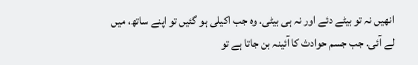انھیں نہ تو بیٹے دئے اور نہ ہی بیٹی. وہ جب اکیلی ہو گئیں تو اپنے ساتھ، میں لے آئی. جب جسم حوادث کا آئینہ بن جاتا ہے تو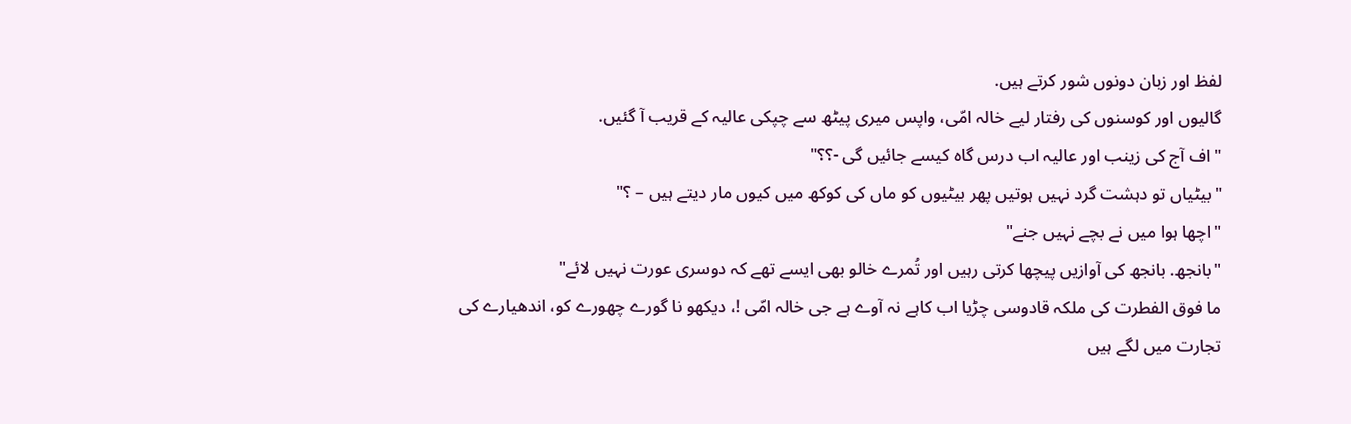لفظ اور زبان دونوں شور کرتے ہیں.
گالیوں اور کوسنوں کی رفتار لیے خالہ امّی، واپس میری پیٹھ سے چپکی عالیہ کے قریب آ گئیں.
"اف آج کی زینب اور عالیہ اب درس گاہ کیسے جائیں گی -؟؟"
"بیٹیاں تو دہشت گرد نہیں ہوتیں پھر بیٹیوں کو ماں کی کوکھ میں کیوں مار دیتے ہیں – ؟"
"اچھا ہوا میں نے بچے نہیں جنے"
"بانجھ. بانجھ کی آوازیں پیچھا کرتی رہیں اور تُمرے خالو بھی ایسے تھے کہ دوسری عورت نہیں لائے"
ما فوق الفطرت کی ملکہ قادوسی چڑیا اب کاہے نہ آوے ہے جی خالہ امّی !، دیکھو نا گورے چھورے کو، اندھیارے کی تجارت میں لگے ہیں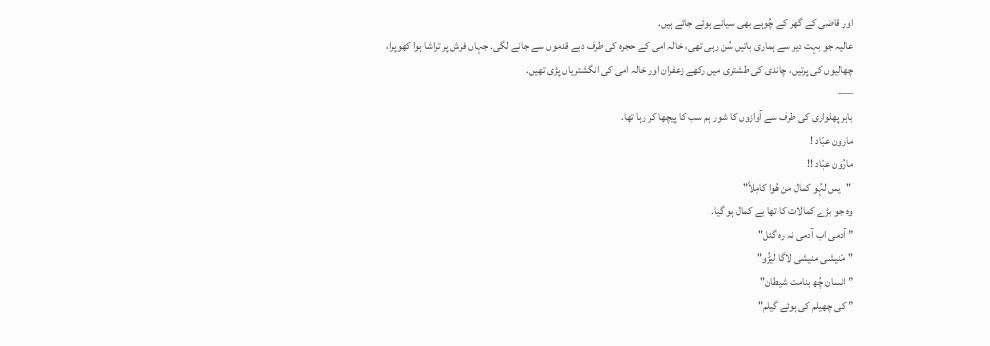اور قاضی کے گھر کے چُوہے بھی سیانے ہوئے جائے ہیں.
عالیہ جو بہت دیر سے ہماری باتیں سُن رہی تھی، خالہ امی کے حجرہ کی طرف دبے قدموں سے جانے لگی. جہاں فرش پر تراشا ہوا کھوپرا، چھالیوں کی پرتیں، چاندی کی طشتری میں رکھے زعفران اور خالہ امی کی انگشتریاں پڑی تھیں.
—-
باہر پھلواری کی طرف سے آوازوں کا شور ہم سب کا پیچھا کر رہا تھا.
مارون عبّاد !
مارُون عبّاد !!
 "یس لہُو کمال من ھُوا کامِلاً"
وہ جو بڑے کمالات کا تھا بے کمال ہو گیا.
” آدمی اب آدمی نہ رہ گئل"
"م٘نیشی منیشی لاگا لیڑُو"
” انسان چُھ بنامت شیطان"
” کی چھیلم کی ہوئے گیلم"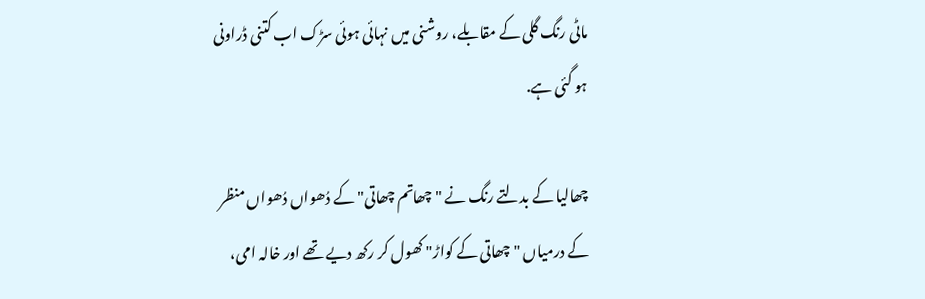ماٹی رنگ گلی کے مقابلے، روشنی میں نہائی ہوئی سڑک اب کتنی ڈراونی ہو گئی ہے.

چھالیا کے بدلتے رنگ نے "چھاتم چھاتی" کے دُھواں دُھواں منظر کے درمیاں "چھاتی کے کواڑ" کھول کر رکھ دیے تھے اور خالہ امی،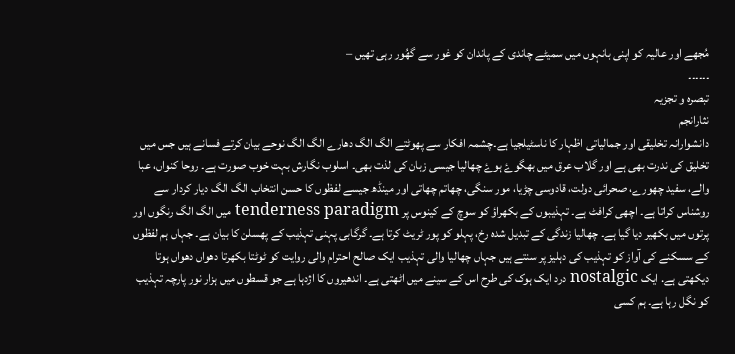مُجھے اور عالیہ کو اپنی بانہوں میں سمیٹے چاندی کے پاندان کو غور سے گھُور رہی تھیں –
۔۔۔۔۔۔
تبصرہ و تجزیہ
نثارانجم
دانشوارانہ تخلیقی اور جمالیاتی اظہار کا ناسٹیلجیا ہے۔چشمہ افکار سے پھوٹتے الگ الگ دھارے الگ الگ نوحے بیان کرتے فسانے ہیں جس میں تخلیق کی ندرت بھی ہے اور گلاب عرق میں بھگوۓ ہوۓ چھالیا جیسی زبان کی لذت بھی۔ اسلوب نگارش بہت خوب صورت ہے۔ روحا کنواں، عبا والے، سفید چھورے، صحرائی دولت، قادوسی چڑیا، مور سنگی، چھاتم چھاتی اور مینڈھ جیسے لفظوں کا حسن انتخاب الگ الگ دیار کردار سے روشناس کراتا ہے۔ اچھی کرافٹ ہے۔ تہذیبوں کے بکھراؤ کو سوچ کے کینوس پر tenderness paradigm میں الگ الگ رنگوں اور پرتوں میں بکھیر دیا گیا ہے۔ چھالیا زندگی کے تبدیل شدہ رخ، پہلو کو پور ٹریٹ کرتا ہے۔ گرگابی پہنی تہذیب کے پھسلن کا بیان ہے۔ جہاں ہم لفظوں کے سسکنے کی آواز کو تہذیب کی دہلیز پر سنتے ہیں جہاں چھالیا والی تہذیب ایک صالح احترام والی روایت کو ٹوٹتا بکھرتا دھواں دھواں ہوتا دیکھتی ہے. ایک nostalgic درد ایک ہوک کی طرح اس کے سینے میں اٹھتی ہے۔ اندھیروں کا اژدہا ہے جو قسطوں میں ہزار نور پارچہ تہذیب کو نگل رہا ہے۔ ہم کسی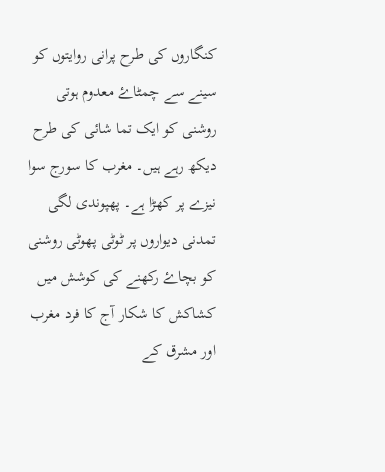کنگاروں کی طرح پرانی روایتوں کو سینے سے چمٹاۓ معدوم ہوتی روشنی کو ایک تما شائی کی طرح دیکھ رہے ہیں۔ مغرب کا سورج سوا نیزے پر کھڑا ہے۔ پھپوندی لگی تمدنی دیواروں پر ٹوٹی پھوٹی روشنی کو بچاۓ رکھنے کی کوشش میں کشاکش کا شکار آج کا فرد مغرب اور مشرق کے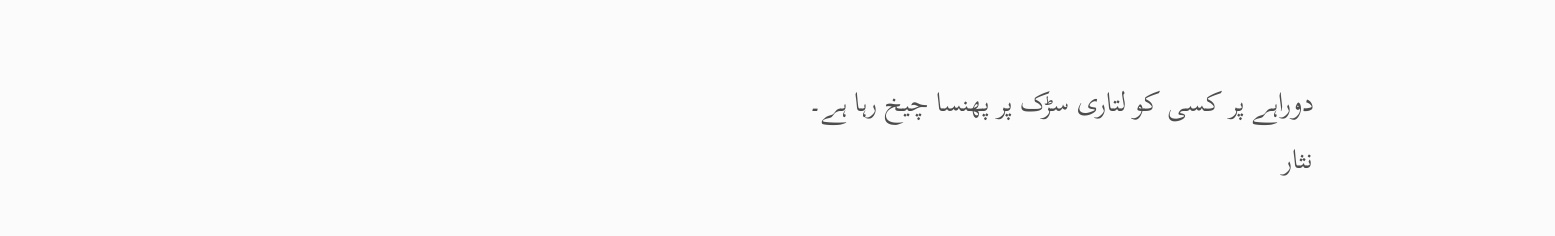دوراہے پر کسی کو لتاری سڑک پر پھنسا چیخ رہا ہے۔
نثار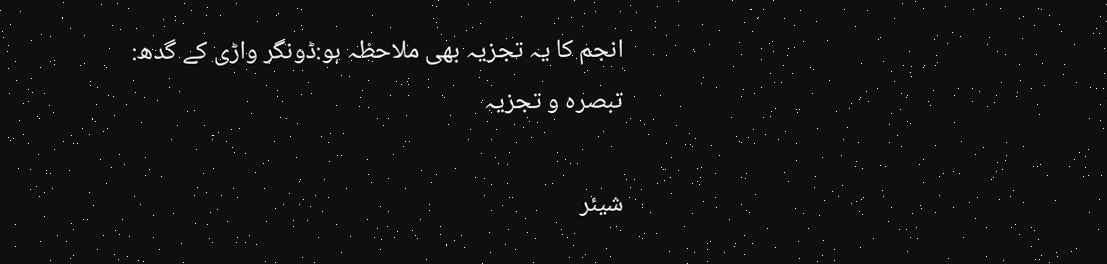انجم کا یہ تجزیہ بھی ملاحظہ ہو:ڈونگر واڑی کے گدھ: تبصرہ و تجزیہ

شیئر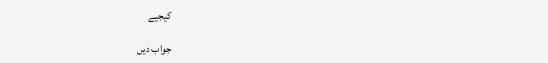کیجیے

جواب دیں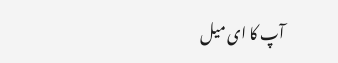آپ کا ای میل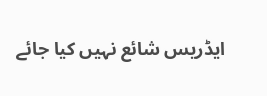ایڈریس شائع نہیں کیا جائے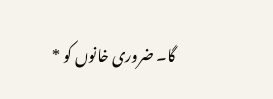گا۔ ضروری خانوں کو *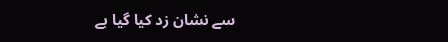سے نشان زد کیا گیا ہے